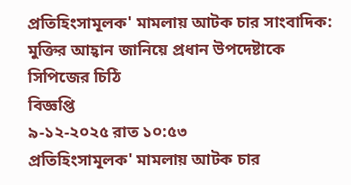প্রতিহিংসামূলক' মামলায় আটক চার সাংবাদিক: মুক্তির আহ্বান জানিয়ে প্রধান উপদেষ্টাকে সিপিজের চিঠি
বিজ্ঞপ্তি
৯-১২-২০২৫ রাত ১০:৫৩
প্রতিহিংসামূলক' মামলায় আটক চার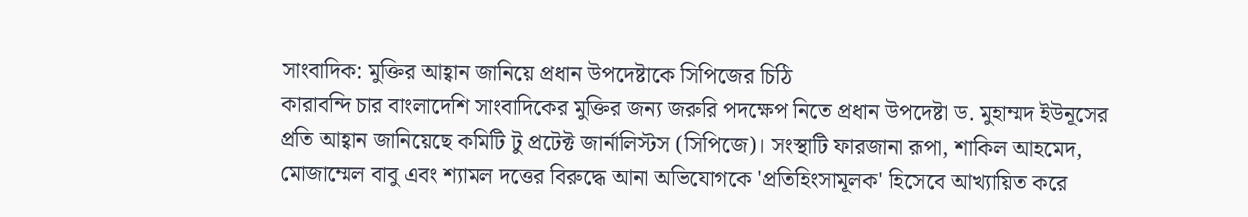সাংবাদিক: মুক্তির আহ্বান জানিয়ে প্রধান উপদেষ্টাকে সিপিজের চিঠি
কারাবন্দি চার বাংলাদেশি সাংবাদিকের মুক্তির জন্য জরুরি পদক্ষেপ নিতে প্রধান উপদেষ্টা ড. মুহাম্মদ ইউনূসের প্রতি আহ্বান জানিয়েছে কমিটি টু প্রটেক্ট জার্নালিস্টস (সিপিজে)। সংস্থাটি ফারজানা রূপা, শাকিল আহমেদ, মোজাম্মেল বাবু এবং শ্যামল দত্তের বিরুদ্ধে আনা অভিযোগকে 'প্রতিহিংসামূলক' হিসেবে আখ্যায়িত করে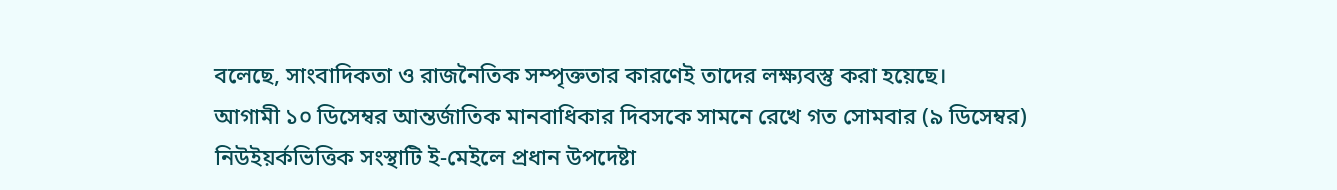বলেছে, সাংবাদিকতা ও রাজনৈতিক সম্পৃক্ততার কারণেই তাদের লক্ষ্যবস্তু করা হয়েছে।
আগামী ১০ ডিসেম্বর আন্তর্জাতিক মানবাধিকার দিবসকে সামনে রেখে গত সোমবার (৯ ডিসেম্বর) নিউইয়র্কভিত্তিক সংস্থাটি ই-মেইলে প্রধান উপদেষ্টা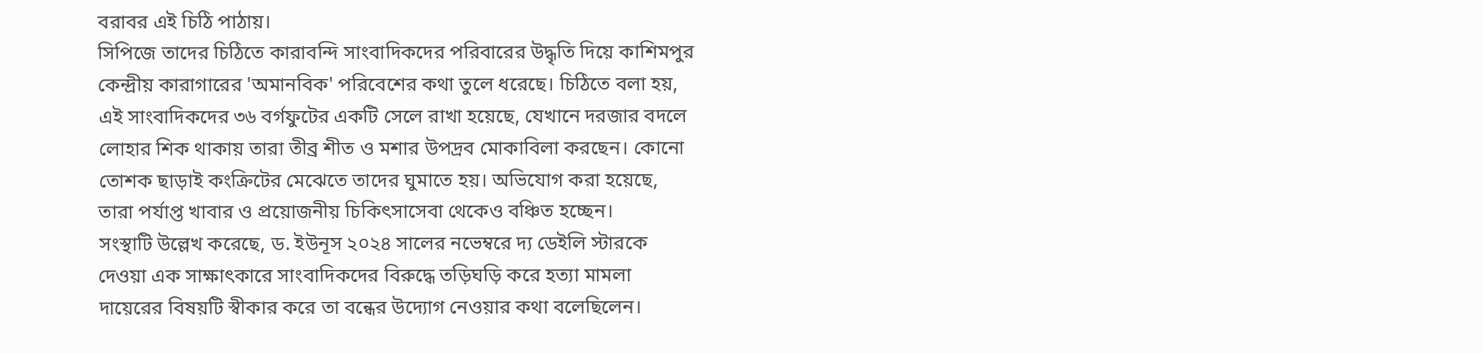বরাবর এই চিঠি পাঠায়।
সিপিজে তাদের চিঠিতে কারাবন্দি সাংবাদিকদের পরিবারের উদ্ধৃতি দিয়ে কাশিমপুর কেন্দ্রীয় কারাগারের 'অমানবিক' পরিবেশের কথা তুলে ধরেছে। চিঠিতে বলা হয়, এই সাংবাদিকদের ৩৬ বর্গফুটের একটি সেলে রাখা হয়েছে, যেখানে দরজার বদলে লোহার শিক থাকায় তারা তীব্র শীত ও মশার উপদ্রব মোকাবিলা করছেন। কোনো তোশক ছাড়াই কংক্রিটের মেঝেতে তাদের ঘুমাতে হয়। অভিযোগ করা হয়েছে, তারা পর্যাপ্ত খাবার ও প্রয়োজনীয় চিকিৎসাসেবা থেকেও বঞ্চিত হচ্ছেন।
সংস্থাটি উল্লেখ করেছে, ড. ইউনূস ২০২৪ সালের নভেম্বরে দ্য ডেইলি স্টারকে দেওয়া এক সাক্ষাৎকারে সাংবাদিকদের বিরুদ্ধে তড়িঘড়ি করে হত্যা মামলা দায়েরের বিষয়টি স্বীকার করে তা বন্ধের উদ্যোগ নেওয়ার কথা বলেছিলেন।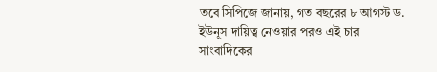তবে সিপিজে জানায়, গত বছরের ৮ আগস্ট ড. ইউনূস দায়িত্ব নেওয়ার পরও এই চার সাংবাদিকের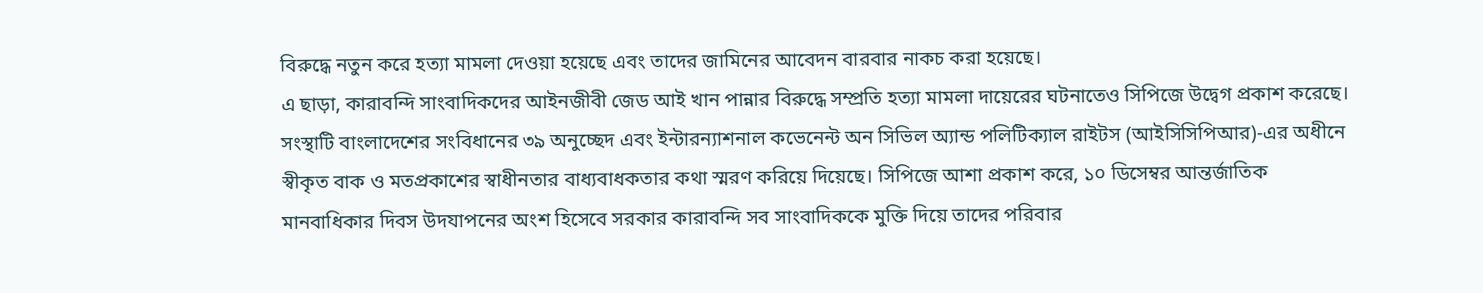বিরুদ্ধে নতুন করে হত্যা মামলা দেওয়া হয়েছে এবং তাদের জামিনের আবেদন বারবার নাকচ করা হয়েছে।
এ ছাড়া, কারাবন্দি সাংবাদিকদের আইনজীবী জেড আই খান পান্নার বিরুদ্ধে সম্প্রতি হত্যা মামলা দায়েরের ঘটনাতেও সিপিজে উদ্বেগ প্রকাশ করেছে।
সংস্থাটি বাংলাদেশের সংবিধানের ৩৯ অনুচ্ছেদ এবং ইন্টারন্যাশনাল কভেনেন্ট অন সিভিল অ্যান্ড পলিটিক্যাল রাইটস (আইসিসিপিআর)-এর অধীনে স্বীকৃত বাক ও মতপ্রকাশের স্বাধীনতার বাধ্যবাধকতার কথা স্মরণ করিয়ে দিয়েছে। সিপিজে আশা প্রকাশ করে, ১০ ডিসেম্বর আন্তর্জাতিক মানবাধিকার দিবস উদযাপনের অংশ হিসেবে সরকার কারাবন্দি সব সাংবাদিককে মুক্তি দিয়ে তাদের পরিবার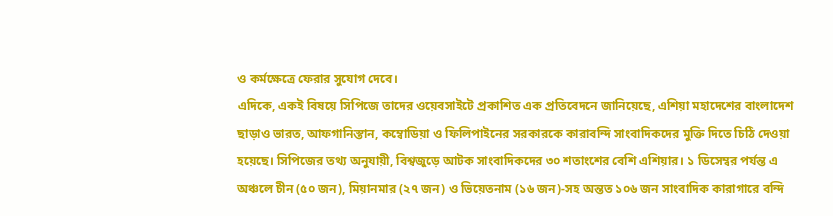ও কর্মক্ষেত্রে ফেরার সুযোগ দেবে।
এদিকে, একই বিষয়ে সিপিজে তাদের ওয়েবসাইটে প্রকাশিত এক প্রতিবেদনে জানিয়েছে, এশিয়া মহাদেশের বাংলাদেশ ছাড়াও ভারত, আফগানিস্তান, কম্বোডিয়া ও ফিলিপাইনের সরকারকে কারাবন্দি সাংবাদিকদের মুক্তি দিতে চিঠি দেওয়া হয়েছে। সিপিজের তথ্য অনুযায়ী, বিশ্বজুড়ে আটক সাংবাদিকদের ৩০ শতাংশের বেশি এশিয়ার। ১ ডিসেম্বর পর্যন্ত এ অঞ্চলে চীন (৫০ জন), মিয়ানমার (২৭ জন) ও ভিয়েতনাম (১৬ জন)-সহ অন্তত ১০৬ জন সাংবাদিক কারাগারে বন্দি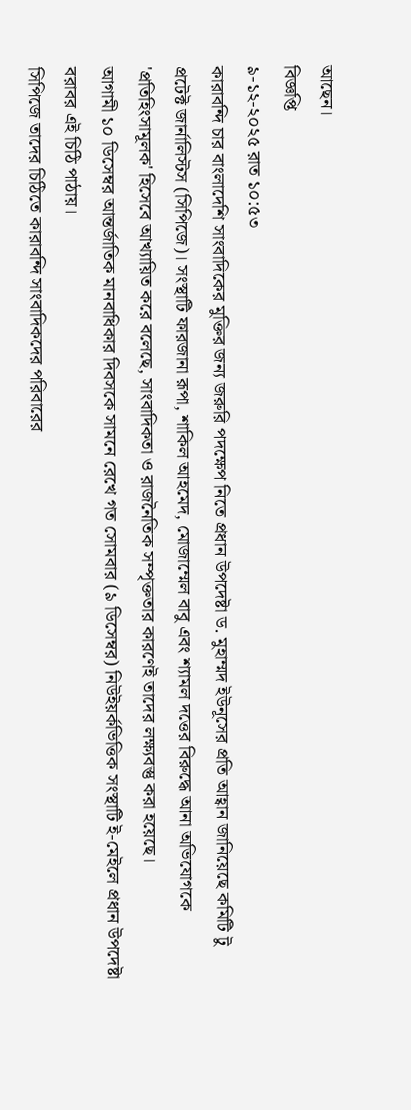আছেন।
বিজ্ঞপ্তি
৯-১২-২০২৫ রাত ১০:৫৩
কারাবন্দি চার বাংলাদেশি সাংবাদিকের মুক্তির জন্য জরুরি পদক্ষেপ নিতে প্রধান উপদেষ্টা ড. মুহাম্মদ ইউনূসের প্রতি আহ্বান জানিয়েছে কমিটি টু প্রটেক্ট জার্নালিস্টস (সিপিজে)। সংস্থাটি ফারজানা রূপা, শাকিল আহমেদ, মোজাম্মেল বাবু এবং শ্যামল দত্তের বিরুদ্ধে আনা অভিযোগকে 'প্রতিহিংসামূলক' হিসেবে আখ্যায়িত করে বলেছে, সাংবাদিকতা ও রাজনৈতিক সম্পৃক্ততার কারণেই তাদের লক্ষ্যবস্তু করা হয়েছে।
আগামী ১০ ডিসেম্বর আন্তর্জাতিক মানবাধিকার দিবসকে সামনে রেখে গত সোমবার (৯ ডিসেম্বর) নিউইয়র্কভিত্তিক সংস্থাটি ই-মেইলে প্রধান উপদেষ্টা বরাবর এই চিঠি পাঠায়।
সিপিজে তাদের চিঠিতে কারাবন্দি সাংবাদিকদের পরিবারের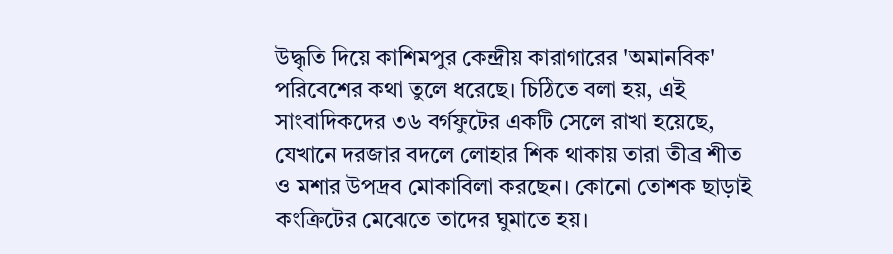উদ্ধৃতি দিয়ে কাশিমপুর কেন্দ্রীয় কারাগারের 'অমানবিক' পরিবেশের কথা তুলে ধরেছে। চিঠিতে বলা হয়, এই সাংবাদিকদের ৩৬ বর্গফুটের একটি সেলে রাখা হয়েছে, যেখানে দরজার বদলে লোহার শিক থাকায় তারা তীব্র শীত ও মশার উপদ্রব মোকাবিলা করছেন। কোনো তোশক ছাড়াই কংক্রিটের মেঝেতে তাদের ঘুমাতে হয়।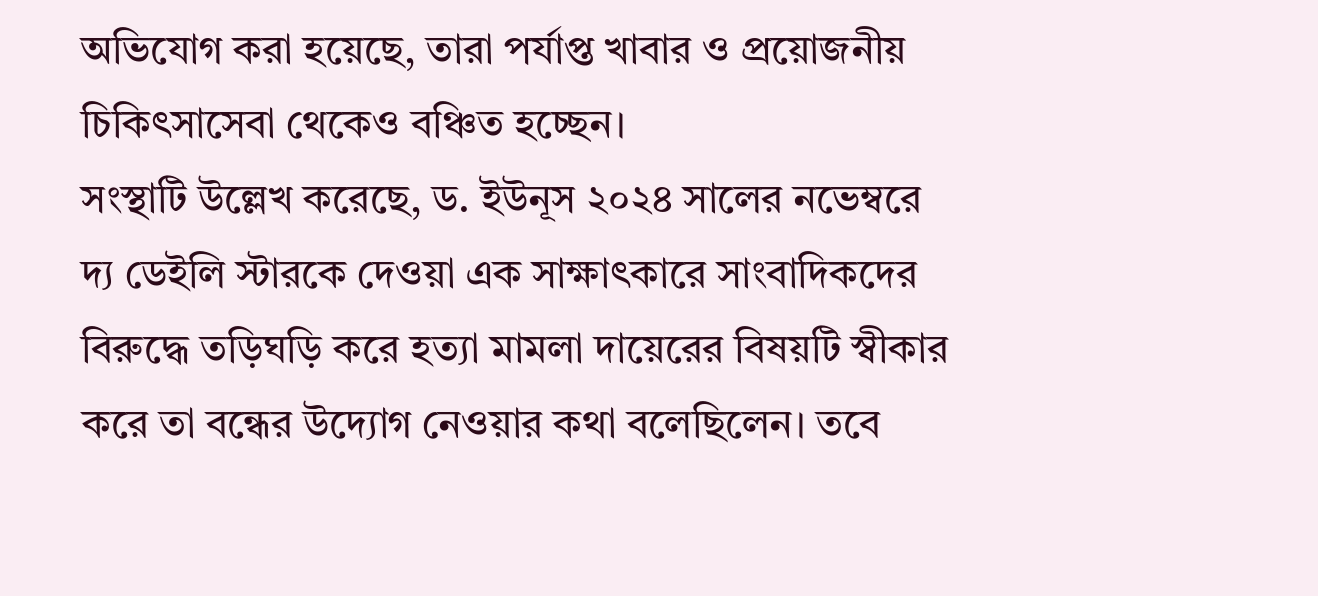অভিযোগ করা হয়েছে, তারা পর্যাপ্ত খাবার ও প্রয়োজনীয় চিকিৎসাসেবা থেকেও বঞ্চিত হচ্ছেন।
সংস্থাটি উল্লেখ করেছে, ড. ইউনূস ২০২৪ সালের নভেম্বরে দ্য ডেইলি স্টারকে দেওয়া এক সাক্ষাৎকারে সাংবাদিকদের বিরুদ্ধে তড়িঘড়ি করে হত্যা মামলা দায়েরের বিষয়টি স্বীকার করে তা বন্ধের উদ্যোগ নেওয়ার কথা বলেছিলেন। তবে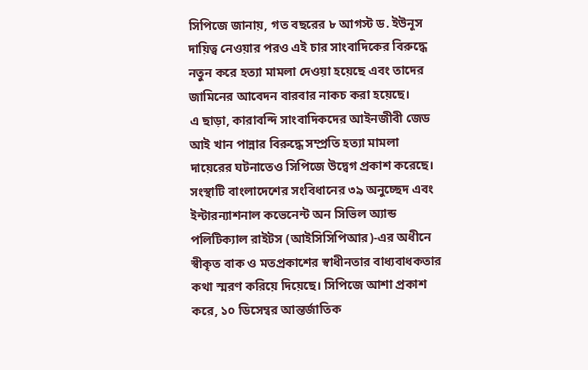সিপিজে জানায়, গত বছরের ৮ আগস্ট ড. ইউনূস দায়িত্ব নেওয়ার পরও এই চার সাংবাদিকের বিরুদ্ধে নতুন করে হত্যা মামলা দেওয়া হয়েছে এবং তাদের জামিনের আবেদন বারবার নাকচ করা হয়েছে।
এ ছাড়া, কারাবন্দি সাংবাদিকদের আইনজীবী জেড আই খান পান্নার বিরুদ্ধে সম্প্রতি হত্যা মামলা দায়েরের ঘটনাতেও সিপিজে উদ্বেগ প্রকাশ করেছে।
সংস্থাটি বাংলাদেশের সংবিধানের ৩৯ অনুচ্ছেদ এবং ইন্টারন্যাশনাল কভেনেন্ট অন সিভিল অ্যান্ড পলিটিক্যাল রাইটস (আইসিসিপিআর)-এর অধীনে স্বীকৃত বাক ও মতপ্রকাশের স্বাধীনতার বাধ্যবাধকতার কথা স্মরণ করিয়ে দিয়েছে। সিপিজে আশা প্রকাশ করে, ১০ ডিসেম্বর আন্তর্জাতিক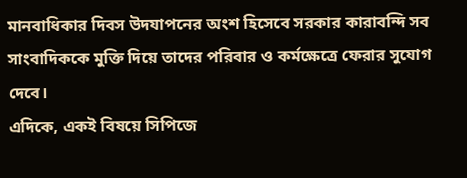মানবাধিকার দিবস উদযাপনের অংশ হিসেবে সরকার কারাবন্দি সব সাংবাদিককে মুক্তি দিয়ে তাদের পরিবার ও কর্মক্ষেত্রে ফেরার সুযোগ দেবে।
এদিকে, একই বিষয়ে সিপিজে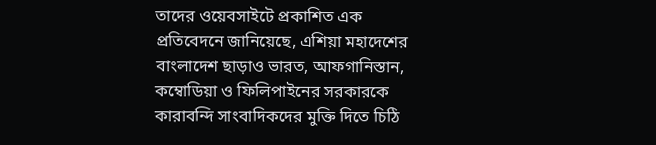তাদের ওয়েবসাইটে প্রকাশিত এক প্রতিবেদনে জানিয়েছে, এশিয়া মহাদেশের বাংলাদেশ ছাড়াও ভারত, আফগানিস্তান, কম্বোডিয়া ও ফিলিপাইনের সরকারকে কারাবন্দি সাংবাদিকদের মুক্তি দিতে চিঠি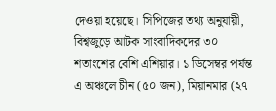দেওয়া হয়েছে। সিপিজের তথ্য অনুযায়ী, বিশ্বজুড়ে আটক সাংবাদিকদের ৩০ শতাংশের বেশি এশিয়ার। ১ ডিসেম্বর পর্যন্ত এ অঞ্চলে চীন (৫০ জন), মিয়ানমার (২৭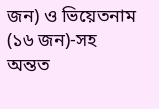জন) ও ভিয়েতনাম (১৬ জন)-সহ অন্তত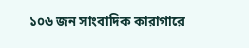১০৬ জন সাংবাদিক কারাগারে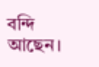বন্দি আছেন।